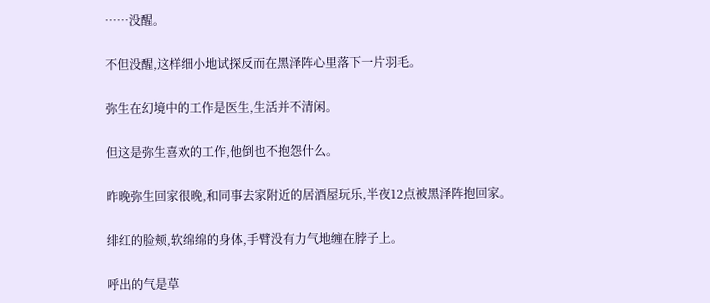……没醒。

不但没醒,这样细小地试探反而在黑泽阵心里落下一片羽毛。

弥生在幻境中的工作是医生,生活并不清闲。

但这是弥生喜欢的工作,他倒也不抱怨什么。

昨晚弥生回家很晚,和同事去家附近的居酒屋玩乐,半夜12点被黑泽阵抱回家。

绯红的脸颊,软绵绵的身体,手臂没有力气地缠在脖子上。

呼出的气是草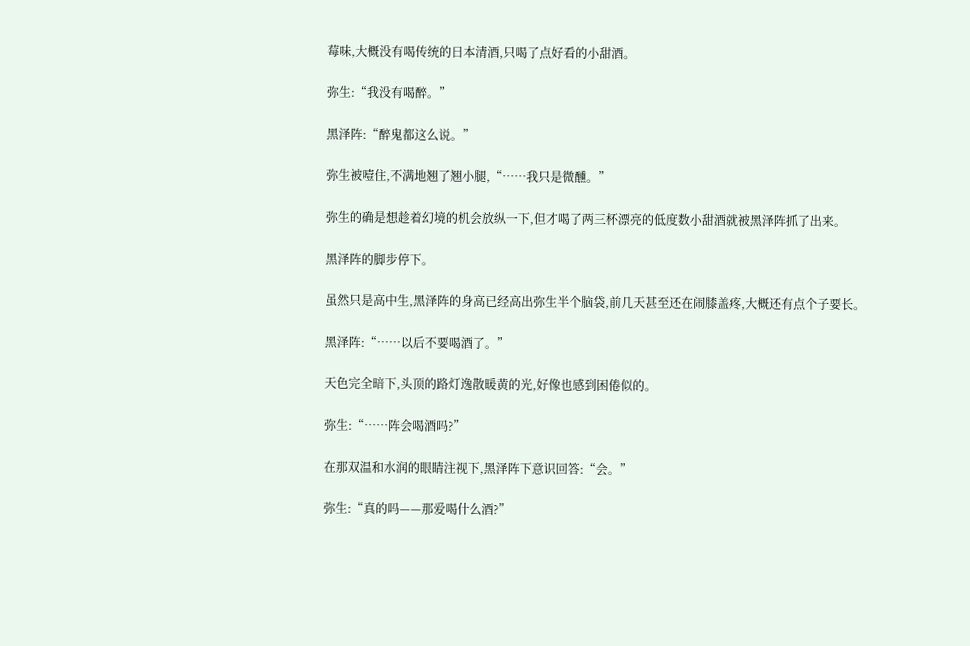莓味,大概没有喝传统的日本清酒,只喝了点好看的小甜酒。

弥生:“我没有喝醉。”

黑泽阵:“醉鬼都这么说。”

弥生被噎住,不满地翘了翘小腿,“……我只是微醺。”

弥生的确是想趁着幻境的机会放纵一下,但才喝了两三杯漂亮的低度数小甜酒就被黑泽阵抓了出来。

黑泽阵的脚步停下。

虽然只是高中生,黑泽阵的身高已经高出弥生半个脑袋,前几天甚至还在闹膝盖疼,大概还有点个子要长。

黑泽阵:“……以后不要喝酒了。”

天色完全暗下,头顶的路灯逸散暖黄的光,好像也感到困倦似的。

弥生:“……阵会喝酒吗?”

在那双温和水润的眼睛注视下,黑泽阵下意识回答:“会。”

弥生:“真的吗——那爱喝什么酒?”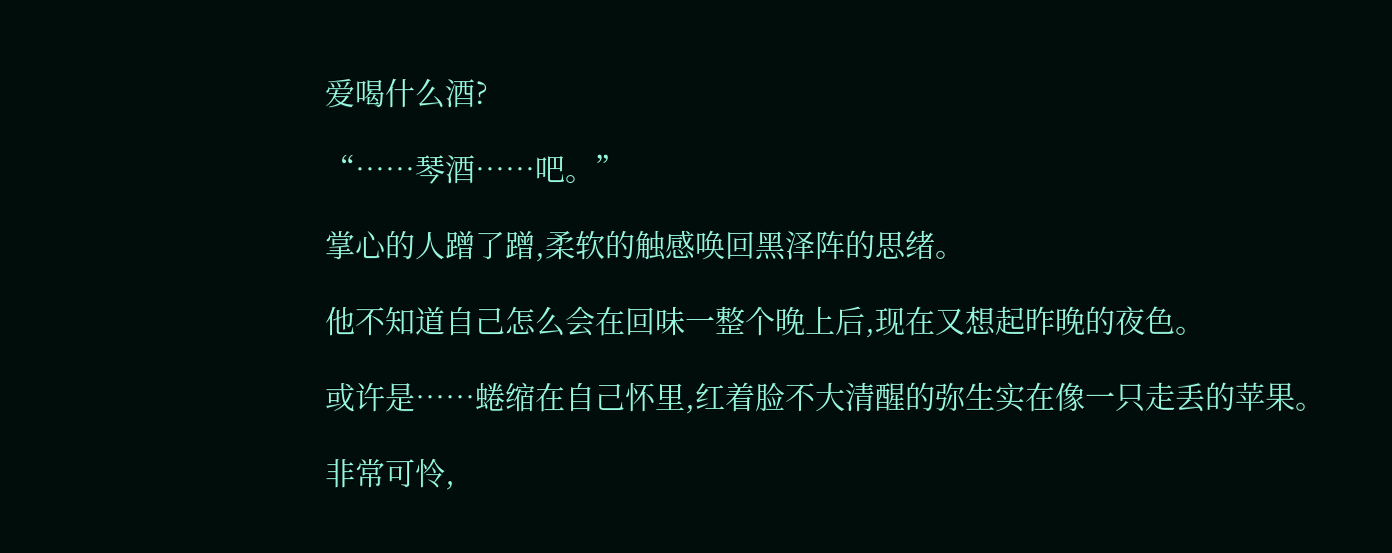爱喝什么酒?

“……琴酒……吧。”

掌心的人蹭了蹭,柔软的触感唤回黑泽阵的思绪。

他不知道自己怎么会在回味一整个晚上后,现在又想起昨晚的夜色。

或许是……蜷缩在自己怀里,红着脸不大清醒的弥生实在像一只走丢的苹果。

非常可怜,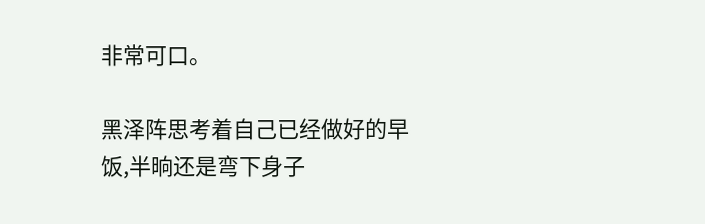非常可口。

黑泽阵思考着自己已经做好的早饭,半晌还是弯下身子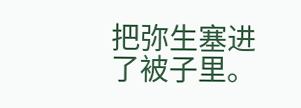把弥生塞进了被子里。